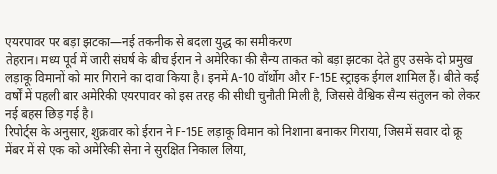एयरपावर पर बड़ा झटका—नई तकनीक से बदला युद्ध का समीकरण
तेहरान। मध्य पूर्व में जारी संघर्ष के बीच ईरान ने अमेरिका की सैन्य ताकत को बड़ा झटका देते हुए उसके दो प्रमुख लड़ाकू विमानों को मार गिराने का दावा किया है। इनमें A-10 वॉर्थोग और F-15E स्ट्राइक ईगल शामिल हैं। बीते कई वर्षों में पहली बार अमेरिकी एयरपावर को इस तरह की सीधी चुनौती मिली है, जिससे वैश्विक सैन्य संतुलन को लेकर नई बहस छिड़ गई है।
रिपोर्ट्स के अनुसार, शुक्रवार को ईरान ने F-15E लड़ाकू विमान को निशाना बनाकर गिराया, जिसमें सवार दो क्रू मेंबर में से एक को अमेरिकी सेना ने सुरक्षित निकाल लिया,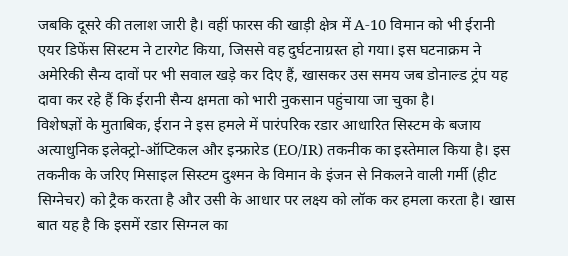जबकि दूसरे की तलाश जारी है। वहीं फारस की खाड़ी क्षेत्र में A-10 विमान को भी ईरानी एयर डिफेंस सिस्टम ने टारगेट किया, जिससे वह दुर्घटनाग्रस्त हो गया। इस घटनाक्रम ने अमेरिकी सैन्य दावों पर भी सवाल खड़े कर दिए हैं, खासकर उस समय जब डोनाल्ड ट्रंप यह दावा कर रहे हैं कि ईरानी सैन्य क्षमता को भारी नुकसान पहुंचाया जा चुका है।
विशेषज्ञों के मुताबिक, ईरान ने इस हमले में पारंपरिक रडार आधारित सिस्टम के बजाय अत्याधुनिक इलेक्ट्रो-ऑप्टिकल और इन्फ्रारेड (EO/IR) तकनीक का इस्तेमाल किया है। इस तकनीक के जरिए मिसाइल सिस्टम दुश्मन के विमान के इंजन से निकलने वाली गर्मी (हीट सिग्नेचर) को ट्रैक करता है और उसी के आधार पर लक्ष्य को लॉक कर हमला करता है। खास बात यह है कि इसमें रडार सिग्नल का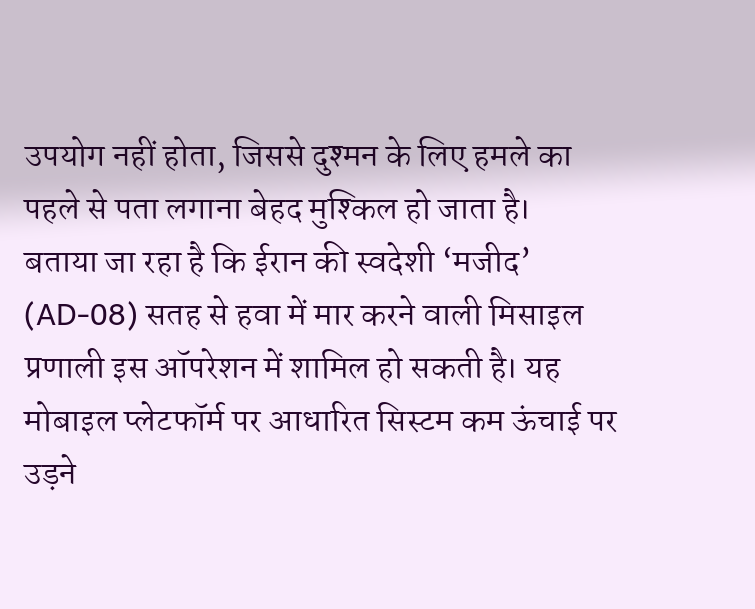उपयोग नहीं होता, जिससे दुश्मन के लिए हमले का पहले से पता लगाना बेहद मुश्किल हो जाता है।
बताया जा रहा है कि ईरान की स्वदेशी ‘मजीद’ (AD-08) सतह से हवा में मार करने वाली मिसाइल प्रणाली इस ऑपरेशन में शामिल हो सकती है। यह मोबाइल प्लेटफॉर्म पर आधारित सिस्टम कम ऊंचाई पर उड़ने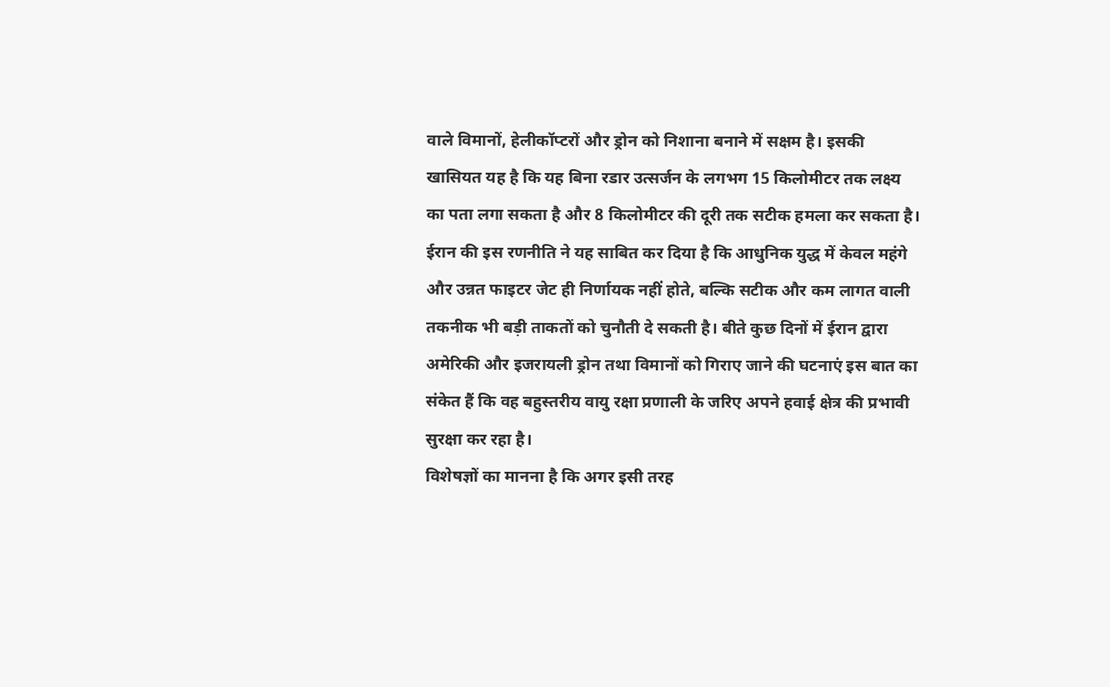वाले विमानों, हेलीकॉप्टरों और ड्रोन को निशाना बनाने में सक्षम है। इसकी खासियत यह है कि यह बिना रडार उत्सर्जन के लगभग 15 किलोमीटर तक लक्ष्य का पता लगा सकता है और 8 किलोमीटर की दूरी तक सटीक हमला कर सकता है।
ईरान की इस रणनीति ने यह साबित कर दिया है कि आधुनिक युद्ध में केवल महंगे और उन्नत फाइटर जेट ही निर्णायक नहीं होते, बल्कि सटीक और कम लागत वाली तकनीक भी बड़ी ताकतों को चुनौती दे सकती है। बीते कुछ दिनों में ईरान द्वारा अमेरिकी और इजरायली ड्रोन तथा विमानों को गिराए जाने की घटनाएं इस बात का संकेत हैं कि वह बहुस्तरीय वायु रक्षा प्रणाली के जरिए अपने हवाई क्षेत्र की प्रभावी सुरक्षा कर रहा है।
विशेषज्ञों का मानना है कि अगर इसी तरह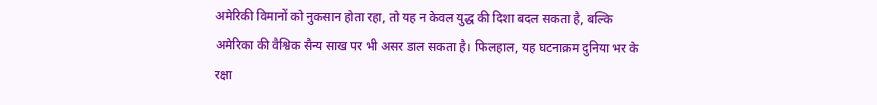अमेरिकी विमानों को नुकसान होता रहा, तो यह न केवल युद्ध की दिशा बदल सकता है, बल्कि अमेरिका की वैश्विक सैन्य साख पर भी असर डाल सकता है। फिलहाल, यह घटनाक्रम दुनिया भर के रक्षा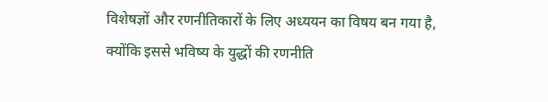विशेषज्ञों और रणनीतिकारों के लिए अध्ययन का विषय बन गया है, क्योंकि इससे भविष्य के युद्धों की रणनीति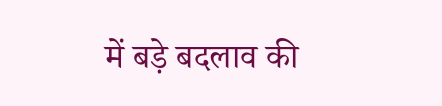में बड़े बदलाव की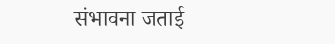संभावना जताई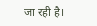जा रही है।